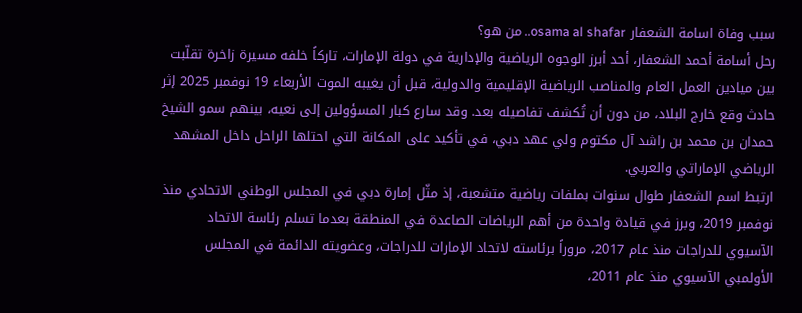سبب وفاة اسامة الشعفار osama al shafar.. من هو؟
رحل أسامة أحمد الشعفار، أحد أبرز الوجوه الرياضية والإدارية في دولة الإمارات، تاركاً خلفه مسيرة زاخرة تقلّبت بين ميادين العمل العام والمناصب الرياضية الإقليمية والدولية، قبل أن يغيبه الموت الأربعاء 19 نوفمبر 2025 إثر حادث وقع خارج البلاد، من دون أن تُكشف تفاصيله بعد. وقد سارع كبار المسؤولين إلى نعيه، بينهم سمو الشيخ حمدان بن محمد بن راشد آل مكتوم ولي عهد دبي، في تأكيد على المكانة التي احتلها الراحل داخل المشهد الرياضي الإماراتي والعربي.
ارتبط اسم الشعفار طوال سنوات بملفات رياضية متشعبة، إذ مثّل إمارة دبي في المجلس الوطني الاتحادي منذ نوفمبر 2019، وبرز في قيادة واحدة من أهم الرياضات الصاعدة في المنطقة بعدما تسلم رئاسة الاتحاد الآسيوي للدراجات منذ عام 2017، مروراً برئاسته لاتحاد الإمارات للدراجات، وعضويته الدائمة في المجلس الأولمبي الآسيوي منذ عام 2011،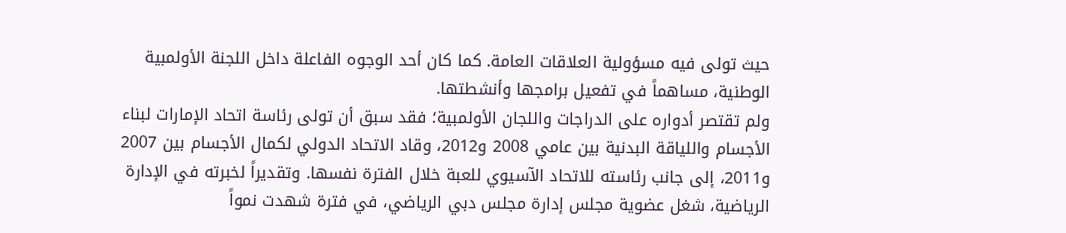حيث تولى فيه مسؤولية العلاقات العامة. كما كان أحد الوجوه الفاعلة داخل اللجنة الأولمبية الوطنية، مساهماً في تفعيل برامجها وأنشطتها.
ولم تقتصر أدواره على الدراجات واللجان الأولمبية؛ فقد سبق أن تولى رئاسة اتحاد الإمارات لبناء الأجسام واللياقة البدنية بين عامي 2008 و2012، وقاد الاتحاد الدولي لكمال الأجسام بين 2007 و2011، إلى جانب رئاسته للاتحاد الآسيوي للعبة خلال الفترة نفسها. وتقديراً لخبرته في الإدارة الرياضية، شغل عضوية مجلس إدارة مجلس دبي الرياضي، في فترة شهدت نمواً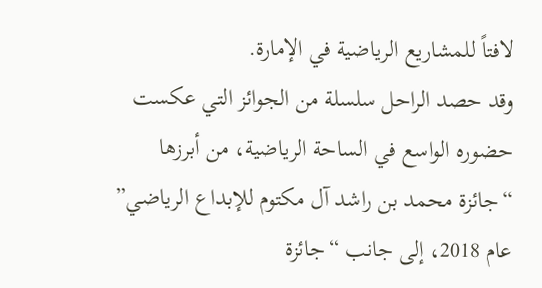لافتاً للمشاريع الرياضية في الإمارة.
وقد حصد الراحل سلسلة من الجوائز التي عكست حضوره الواسع في الساحة الرياضية، من أبرزها “جائزة محمد بن راشد آل مكتوم للإبداع الرياضي” عام 2018، إلى جانب “جائزة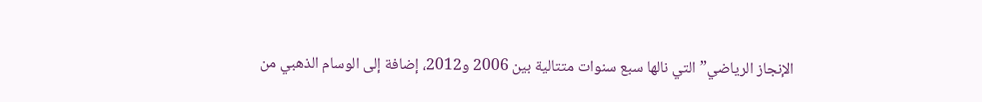الإنجاز الرياضي” التي نالها سبع سنوات متتالية بين 2006 و2012، إضافة إلى الوسام الذهبي من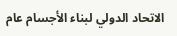الاتحاد الدولي لبناء الأجسام عام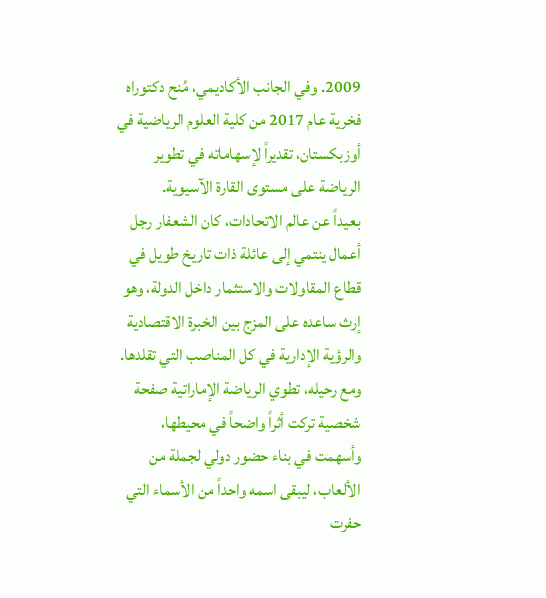2009. وفي الجانب الأكاديمي، مُنح دكتوراه فخرية عام 2017 من كلية العلوم الرياضية في أوزبكستان، تقديراً لإسهاماته في تطوير الرياضة على مستوى القارة الآسيوية.
بعيداً عن عالم الاتحادات، كان الشعفار رجل أعمال ينتمي إلى عائلة ذات تاريخ طويل في قطاع المقاولات والاستثمار داخل الدولة، وهو إرث ساعده على المزج بين الخبرة الاقتصادية والرؤية الإدارية في كل المناصب التي تقلدها. ومع رحيله، تطوي الرياضة الإماراتية صفحة شخصية تركت أثراً واضحاً في محيطها، وأسهمت في بناء حضور دولي لجملة من الألعاب، ليبقى اسمه واحداً من الأسماء التي حفرت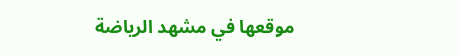موقعها في مشهد الرياضة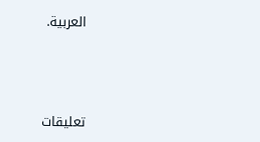العربية.



تعليقات